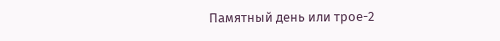Памятный день или трое-2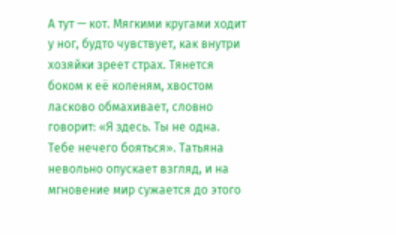А тут — кот. Мягкими кругами ходит у ног, будто чувствует, как внутри хозяйки зреет страх. Тянется боком к её коленям, хвостом ласково обмахивает, словно говорит: «Я здесь. Ты не одна. Тебе нечего бояться». Татьяна невольно опускает взгляд, и на мгновение мир сужается до этого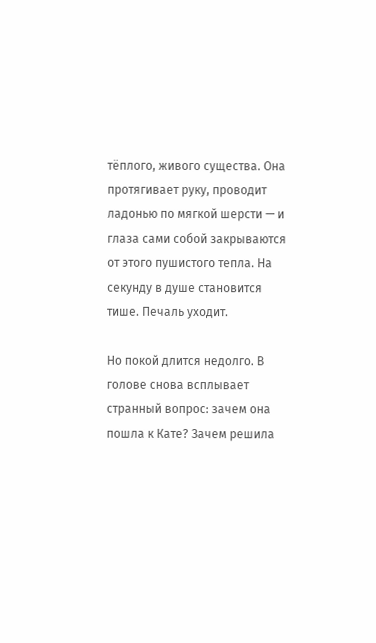тёплого, живого существа. Она протягивает руку, проводит ладонью по мягкой шерсти — и глаза сами собой закрываются от этого пушистого тепла. На секунду в душе становится тише. Печаль уходит.

Но покой длится недолго. В голове снова всплывает странный вопрос: зачем она пошла к Кате? Зачем решила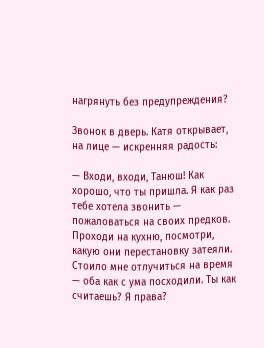нагрянуть без предупреждения?

Звонок в дверь. Катя открывает, на лице — искренняя радость:

— Входи, входи, Танюш! Как хорошо, что ты пришла. Я как раз тебе хотела звонить — пожаловаться на своих предков. Проходи на кухню, посмотри, какую они перестановку затеяли. Стоило мне отлучиться на время — оба как с ума посходили. Ты как считаешь? Я права?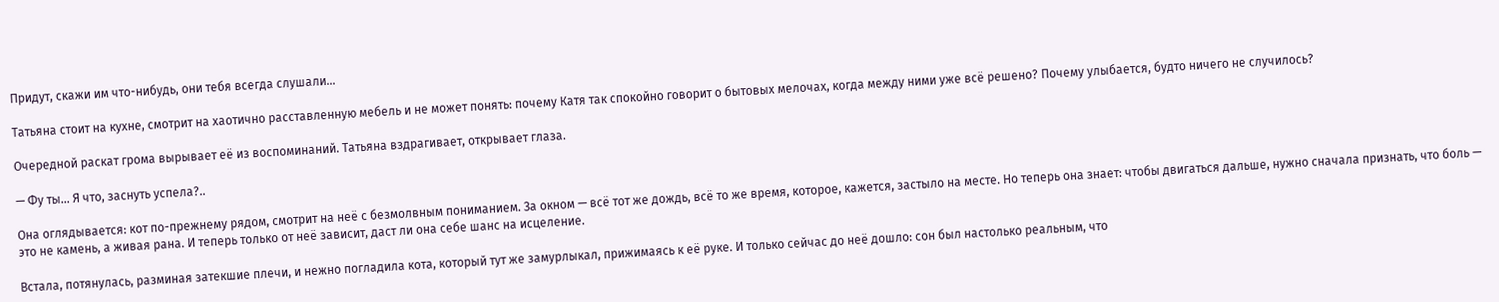Придут, скажи им что-нибудь, они тебя всегда слушали…

Татьяна стоит на кухне, смотрит на хаотично расставленную мебель и не может понять: почему Катя так спокойно говорит о бытовых мелочах, когда между ними уже всё решено? Почему улыбается, будто ничего не случилось?

Очередной раскат грома вырывает её из воспоминаний. Татьяна вздрагивает, открывает глаза.

— Фу ты... Я что, заснуть успела?..

Она оглядывается: кот по-прежнему рядом, смотрит на неё с безмолвным пониманием. За окном — всё тот же дождь, всё то же время, которое, кажется, застыло на месте. Но теперь она знает: чтобы двигаться дальше, нужно сначала признать, что боль — это не камень, а живая рана. И теперь только от неё зависит, даст ли она себе шанс на исцеление.

Встала, потянулась, разминая затекшие плечи, и нежно погладила кота, который тут же замурлыкал, прижимаясь к её руке. И только сейчас до неё дошло: сон был настолько реальным, что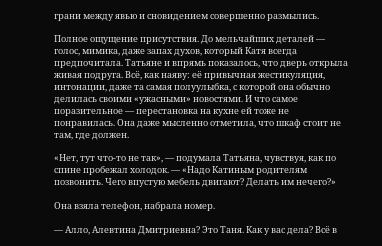грани между явью и сновидением совершенно размылись.

Полное ощущение присутствия. До мельчайших деталей — голос, мимика, даже запах духов, который Катя всегда предпочитала. Татьяне и впрямь показалось, что дверь открыла живая подруга. Всё, как наяву: её привычная жестикуляция, интонации, даже та самая полуулыбка, с которой она обычно делилась своими «ужасными» новостями. И что самое поразительное — перестановка на кухне ей тоже не понравилась. Она даже мысленно отметила, что шкаф стоит не там, где должен.

«Нет, тут что-то не так», — подумала Татьяна, чувствуя, как по спине пробежал холодок. — «Надо Катиным родителям позвонить. Чего впустую мебель двигают? Делать им нечего?»

Она взяла телефон, набрала номер.

— Алло, Алевтина Дмитриевна? Это Таня. Как у вас дела? Всё в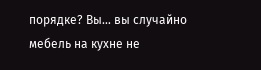порядке? Вы… вы случайно мебель на кухне не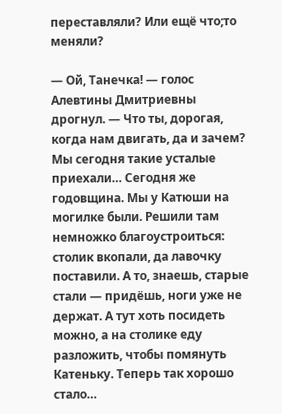переставляли? Или ещё что;то меняли?

— Ой, Танечка! — голос Алевтины Дмитриевны дрогнул. — Что ты, дорогая, когда нам двигать, да и зачем? Мы сегодня такие усталые приехали… Сегодня же годовщина. Мы у Катюши на могилке были. Решили там немножко благоустроиться: столик вкопали, да лавочку поставили. А то, знаешь, старые стали — придёшь, ноги уже не держат. А тут хоть посидеть можно, а на столике еду разложить, чтобы помянуть Катеньку. Теперь так хорошо стало…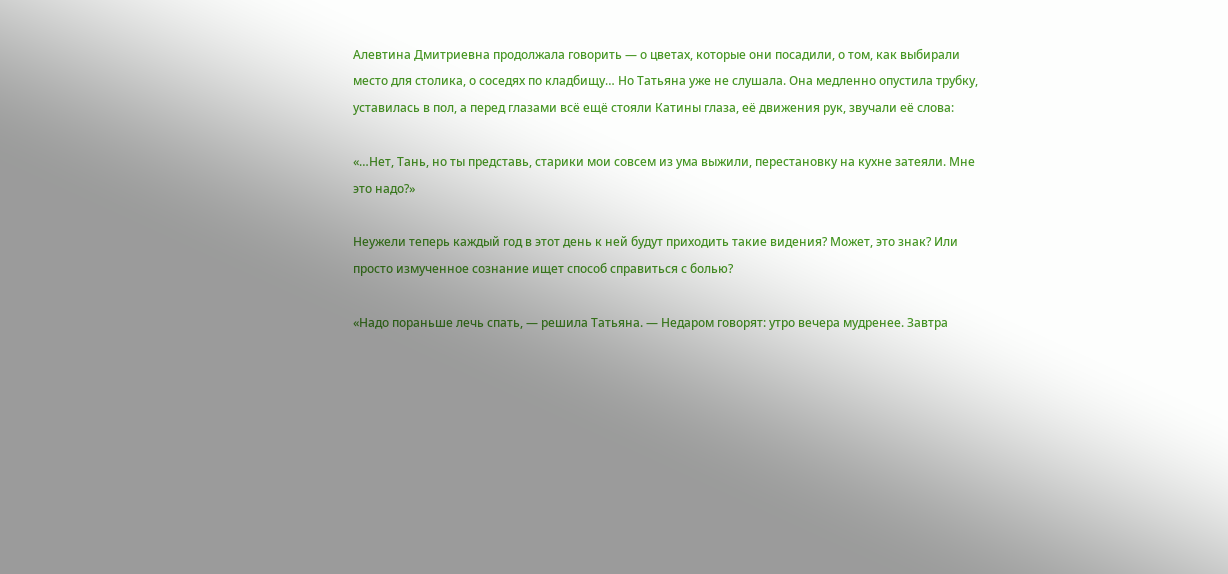Алевтина Дмитриевна продолжала говорить — о цветах, которые они посадили, о том, как выбирали место для столика, о соседях по кладбищу… Но Татьяна уже не слушала. Она медленно опустила трубку, уставилась в пол, а перед глазами всё ещё стояли Катины глаза, её движения рук, звучали её слова:

«…Нет, Тань, но ты представь, старики мои совсем из ума выжили, перестановку на кухне затеяли. Мне это надо?»

Неужели теперь каждый год в этот день к ней будут приходить такие видения? Может, это знак? Или просто измученное сознание ищет способ справиться с болью?

«Надо пораньше лечь спать, — решила Татьяна. — Недаром говорят: утро вечера мудренее. Завтра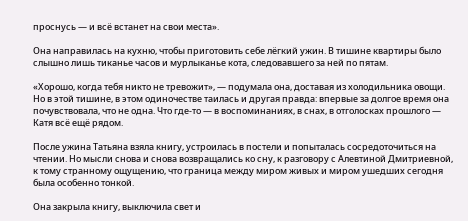проснусь — и всё встанет на свои места».

Она направилась на кухню, чтобы приготовить себе лёгкий ужин. В тишине квартиры было слышно лишь тиканье часов и мурлыканье кота, следовавшего за ней по пятам.

«Хорошо, когда тебя никто не тревожит», — подумала она, доставая из холодильника овощи. Но в этой тишине, в этом одиночестве таилась и другая правда: впервые за долгое время она почувствовала, что не одна. Что где-то — в воспоминаниях, в снах, в отголосках прошлого — Катя всё ещё рядом.

После ужина Татьяна взяла книгу, устроилась в постели и попыталась сосредоточиться на чтении. Но мысли снова и снова возвращались ко сну, к разговору с Алевтиной Дмитриевной, к тому странному ощущению, что граница между миром живых и миром ушедших сегодня была особенно тонкой.

Она закрыла книгу, выключила свет и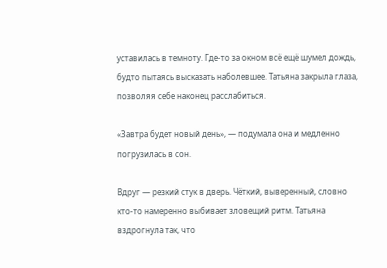уставилась в темноту. Где-то за окном всё ещё шумел дождь, будто пытаясь высказать наболевшее. Татьяна закрыла глаза, позволяя себе наконец расслабиться.

«Завтра будет новый день», — подумала она и медленно погрузилась в сон.

Вдруг — резкий стук в дверь. Чёткий, выверенный, словно кто-то намеренно выбивает зловещий ритм. Татьяна вздрогнула так, что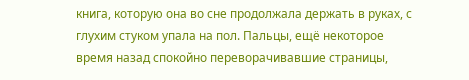книга, которую она во сне продолжала держать в руках, с глухим стуком упала на пол. Пальцы, ещё некоторое время назад спокойно переворачивавшие страницы,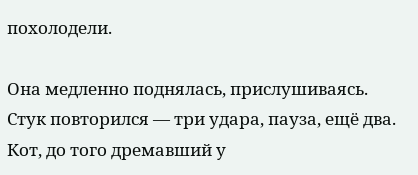похолодели.

Она медленно поднялась, прислушиваясь. Стук повторился — три удара, пауза, ещё два. Кот, до того дремавший у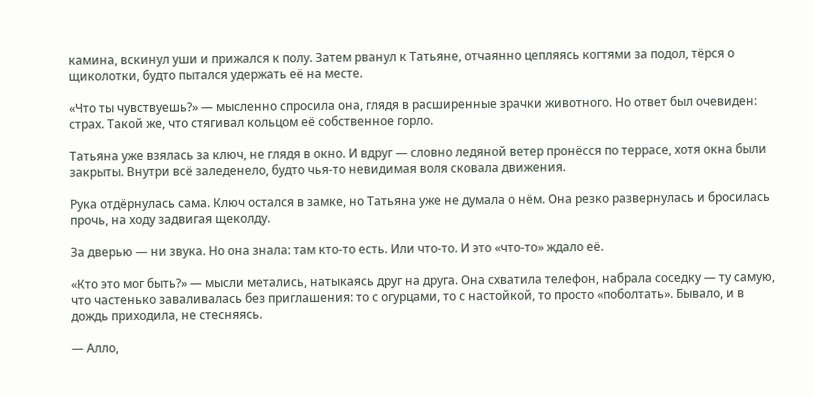камина, вскинул уши и прижался к полу. Затем рванул к Татьяне, отчаянно цепляясь когтями за подол, тёрся о щиколотки, будто пытался удержать её на месте.

«Что ты чувствуешь?» — мысленно спросила она, глядя в расширенные зрачки животного. Но ответ был очевиден: страх. Такой же, что стягивал кольцом её собственное горло.

Татьяна уже взялась за ключ, не глядя в окно. И вдруг — словно ледяной ветер пронёсся по террасе, хотя окна были закрыты. Внутри всё заледенело, будто чья-то невидимая воля сковала движения.

Рука отдёрнулась сама. Ключ остался в замке, но Татьяна уже не думала о нём. Она резко развернулась и бросилась прочь, на ходу задвигая щеколду.

За дверью — ни звука. Но она знала: там кто-то есть. Или что-то. И это «что-то» ждало её.

«Кто это мог быть?» — мысли метались, натыкаясь друг на друга. Она схватила телефон, набрала соседку — ту самую, что частенько заваливалась без приглашения: то с огурцами, то с настойкой, то просто «поболтать». Бывало, и в дождь приходила, не стесняясь.

— Алло,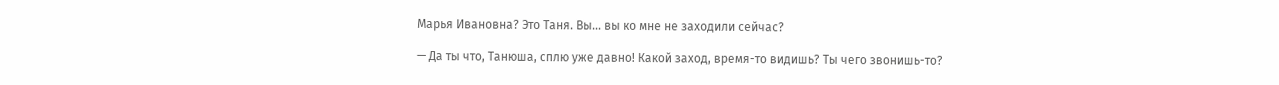Марья Ивановна? Это Таня. Вы… вы ко мне не заходили сейчас?

— Да ты что, Танюша, сплю уже давно! Какой заход, время-то видишь? Ты чего звонишь-то?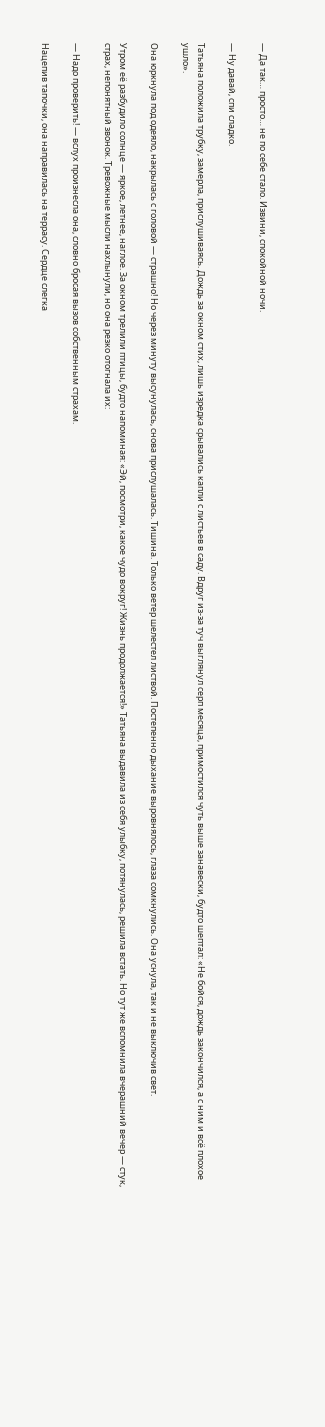— Да так… просто… не по себе стало. Извини, спокойной ночи.

— Ну давай, спи сладко.

Татьяна положила трубку, замерла, прислушиваясь. Дождь за окном стих, лишь изредка срывались капли с листьев в саду. Вдруг из-за туч выглянул серп месяца, примостился чуть выше занавески, будто шептал: «Не бойся, дождь закончился, а с ним и всё плохое ушло».

Она юркнула под одеяло, накрылась с головой — страшно! Но через минуту высунулась, снова прислушалась. Тишина. Только ветер шелестел листвой. Постепенно дыхание выровнялось, глаза сомкнулись. Она уснула, так и не выключив свет.

Утром её разбудило солнце — яркое, летнее, наглое. За окном трелили птицы, будто напоминая: «Эй, посмотри, какое чудо вокруг! Жизнь продолжается!» Татьяна выдавила из себя улыбку, потянулась, решила встать. Но тут же вспомнила вчерашний вечер — стук, страх, непонятный звонок. Тревожные мысли нахлынули, но она резко отогнала их:

— Надо проверить! — вслух произнесла она, словно бросая вызов собственным страхам.

Нацепив тапочки, она направилась на террасу. Сердце слегка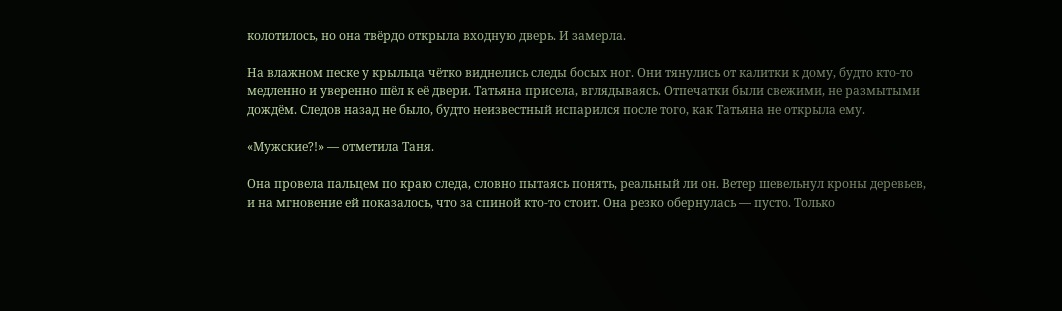колотилось, но она твёрдо открыла входную дверь. И замерла.

На влажном песке у крыльца чётко виднелись следы босых ног. Они тянулись от калитки к дому, будто кто-то медленно и уверенно шёл к её двери. Татьяна присела, вглядываясь. Отпечатки были свежими, не размытыми дождём. Следов назад не было, будто неизвестный испарился после того, как Татьяна не открыла ему.

«Мужские?!» — отметила Таня.

Она провела пальцем по краю следа, словно пытаясь понять, реальный ли он. Ветер шевельнул кроны деревьев, и на мгновение ей показалось, что за спиной кто-то стоит. Она резко обернулась — пусто. Только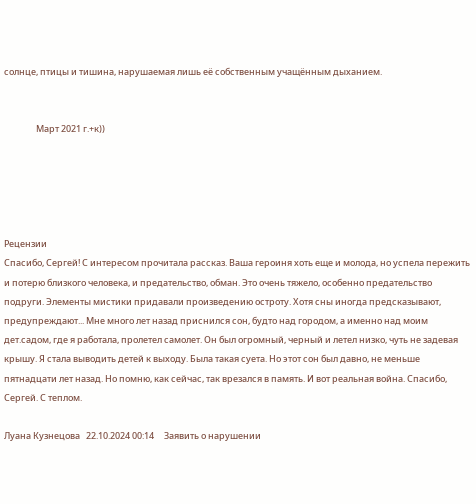солнце, птицы и тишина, нарушаемая лишь её собственным учащённым дыханием.


                Март 2021 г.+к))





Рецензии
Спасибо, Сергей! С интересом прочитала рассказ. Ваша героиня хоть еще и молода, но успела пережить и потерю близкого человека, и предательство, обман. Это очень тяжело, особенно предательство подруги. Элементы мистики придавали произведению остроту. Хотя сны иногда предсказывают, предупреждают... Мне много лет назад приснился сон, будто над городом, а именно над моим дет.садом, где я работала, пролетел самолет. Он был огромный, черный и летел низко, чуть не задевая крышу. Я стала выводить детей к выходу. Была такая суета. Но этот сон был давно, не меньше пятнадцати лет назад. Но помню, как сейчас, так врезался в память. И вот реальная война. Спасибо, Сергей. С теплом.

Луана Кузнецова   22.10.2024 00:14     Заявить о нарушении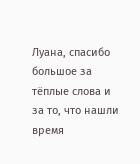Луана, спасибо большое за тёплые слова и за то, что нашли время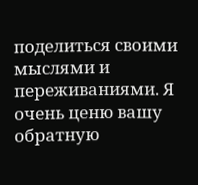поделиться своими мыслями и переживаниями. Я очень ценю вашу обратную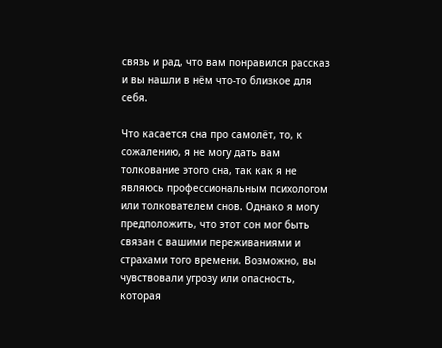связь и рад, что вам понравился рассказ и вы нашли в нём что-то близкое для себя.

Что касается сна про самолёт, то, к сожалению, я не могу дать вам толкование этого сна, так как я не являюсь профессиональным психологом или толкователем снов. Однако я могу предположить, что этот сон мог быть связан с вашими переживаниями и страхами того времени. Возможно, вы чувствовали угрозу или опасность, которая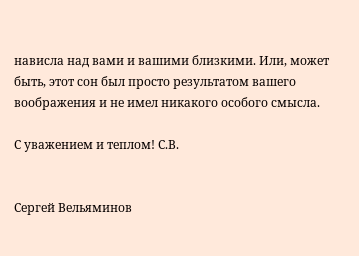нависла над вами и вашими близкими. Или, может быть, этот сон был просто результатом вашего воображения и не имел никакого особого смысла.

С уважением и теплом! С.В.


Сергей Вельяминов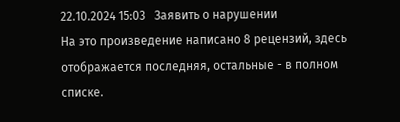22.10.2024 15:03   Заявить о нарушении
На это произведение написано 8 рецензий, здесь отображается последняя, остальные - в полном списке.